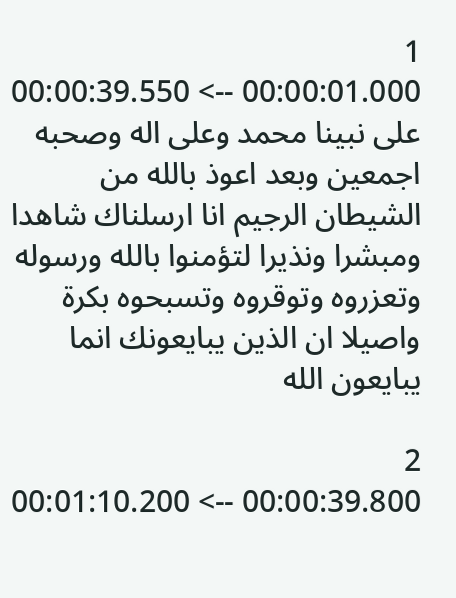1
00:00:01.000 --> 00:00:39.550
على نبينا محمد وعلى اله وصحبه اجمعين وبعد اعوذ بالله من الشيطان الرجيم انا ارسلناك شاهدا ومبشرا ونذيرا لتؤمنوا بالله ورسوله وتعزروه وتوقروه وتسبحوه بكرة واصيلا ان الذين يبايعونك انما يبايعون الله

2
00:00:39.800 --> 00:01:10.200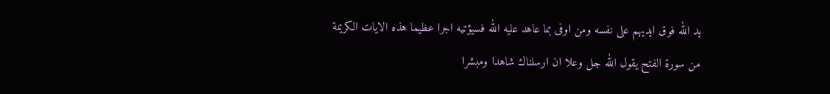يد الله فوق ايديهم على نفسه ومن اوفى بما عاهد عليه الله فسيؤتيه اجرا عظيما هذه الايات الكريمة من سورة الفتح يقول الله جل وعلا ان ارسلناك شاهدا ومبشرا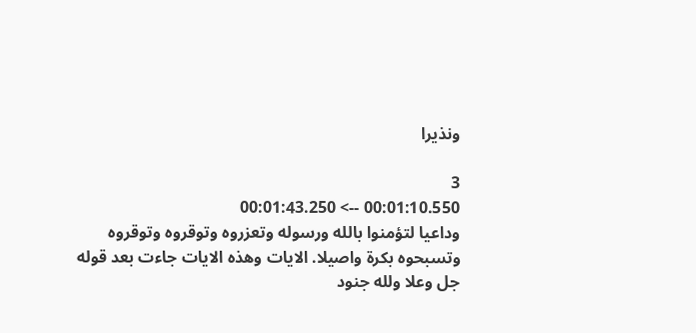ونذيرا

3
00:01:10.550 --> 00:01:43.250
وداعيا لتؤمنوا بالله ورسوله وتعزروه وتوقروه وتوقروه وتسبحوه بكرة واصيلا. الايات وهذه الايات جاءت بعد قوله جل وعلا ولله جنود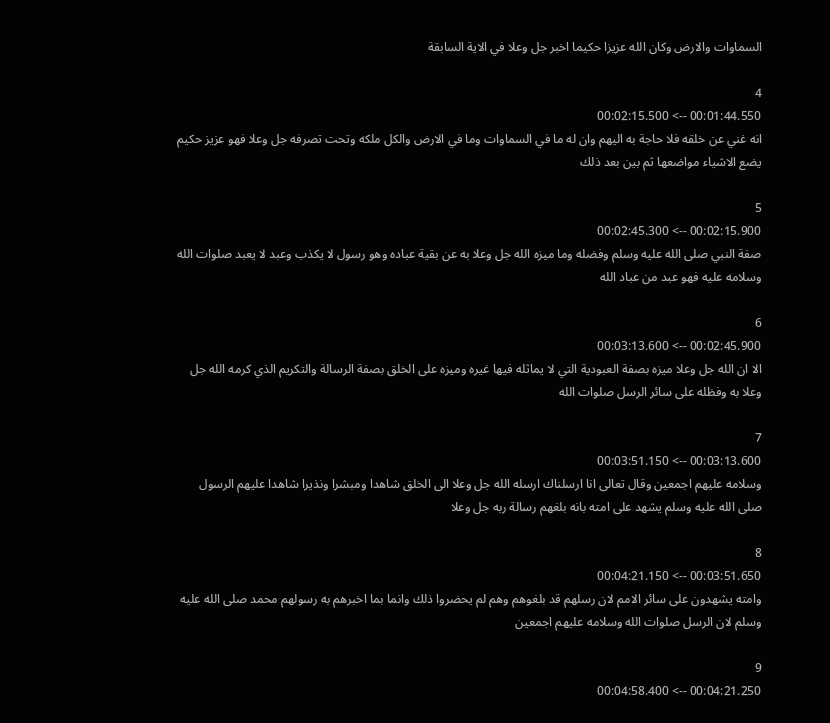السماوات والارض وكان الله عزيزا حكيما اخبر جل وعلا في الاية السابقة

4
00:01:44.550 --> 00:02:15.500
انه غني عن خلقه فلا حاجة به اليهم وان له ما في السماوات وما في الارض والكل ملكه وتحت تصرفه جل وعلا فهو عزيز حكيم يضع الاشياء مواضعها ثم بين بعد ذلك

5
00:02:15.900 --> 00:02:45.300
صفة النبي صلى الله عليه وسلم وفضله وما ميزه الله جل وعلا به عن بقية عباده وهو رسول لا يكذب وعبد لا يعبد صلوات الله وسلامه عليه فهو عبد من عباد الله

6
00:02:45.900 --> 00:03:13.600
الا ان الله جل وعلا ميزه بصفة العبودية التي لا يماثله فيها غيره وميزه على الخلق بصفة الرسالة والتكريم الذي كرمه الله جل وعلا به وفظله على سائر الرسل صلوات الله

7
00:03:13.600 --> 00:03:51.150
وسلامه عليهم اجمعين وقال تعالى انا ارسلناك ارسله الله جل وعلا الى الخلق شاهدا ومبشرا ونذيرا شاهدا عليهم الرسول صلى الله عليه وسلم يشهد على امته بانه بلغهم رسالة ربه جل وعلا

8
00:03:51.650 --> 00:04:21.150
وامته يشهدون على سائر الامم لان رسلهم قد بلغوهم وهم لم يحضروا ذلك وانما بما اخبرهم به رسولهم محمد صلى الله عليه وسلم لان الرسل صلوات الله وسلامه عليهم اجمعين

9
00:04:21.250 --> 00:04:58.400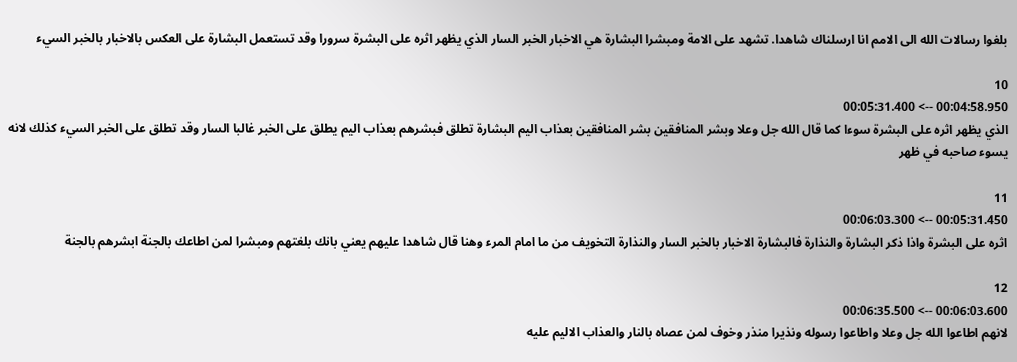بلغوا رسالات الله الى الامم انا ارسلناك شاهدا. تشهد على الامة ومبشرا البشارة هي الاخبار الخبر السار الذي يظهر اثره على البشرة سرورا وقد تستعمل البشارة على العكس بالاخبار بالخبر السيء

10
00:04:58.950 --> 00:05:31.400
الذي يظهر اثره على البشرة سوءا كما قال الله جل وعلا وبشر المنافقين بشر المنافقين بعذاب اليم البشارة تطلق فبشرهم بعذاب اليم يطلق على الخبر غالبا السار وقد تطلق على الخبر السيء كذلك لانه يسوء صاحبه في ظهر

11
00:05:31.450 --> 00:06:03.300
اثره على البشرة واذا ذكر البشارة والنذارة فالبشارة الاخبار بالخبر السار والنذارة التخويف من ما امام المرء وهنا قال شاهدا عليهم يعني بانك بلغتهم ومبشرا لمن اطاعك بالجنة ابشرهم بالجنة

12
00:06:03.600 --> 00:06:35.500
لانهم اطاعوا الله جل وعلا واطاعوا رسوله ونذيرا منذر وخوف لمن عصاه بالنار والعذاب الاليم عليه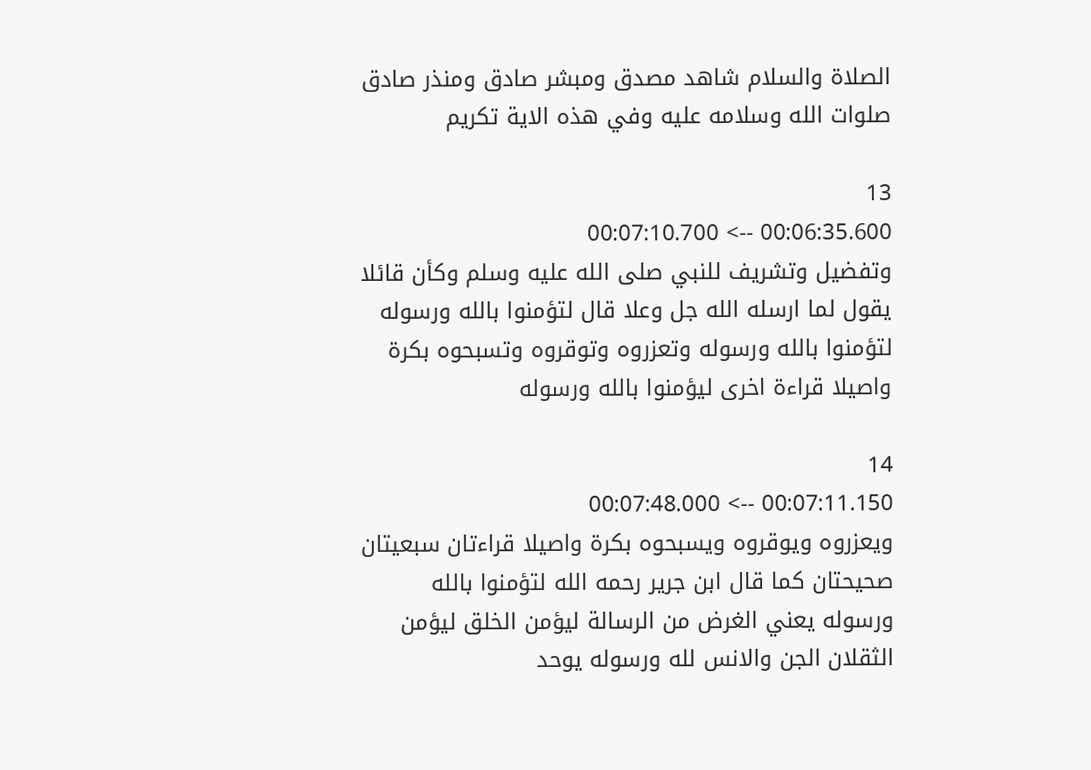الصلاة والسلام شاهد مصدق ومبشر صادق ومنذر صادق صلوات الله وسلامه عليه وفي هذه الاية تكريم

13
00:06:35.600 --> 00:07:10.700
وتفضيل وتشريف للنبي صلى الله عليه وسلم وكأن قائلا يقول لما ارسله الله جل وعلا قال لتؤمنوا بالله ورسوله لتؤمنوا بالله ورسوله وتعزروه وتوقروه وتسبحوه بكرة واصيلا قراءة اخرى ليؤمنوا بالله ورسوله

14
00:07:11.150 --> 00:07:48.000
ويعزروه ويوقروه ويسبحوه بكرة واصيلا قراءتان سبعيتان صحيحتان كما قال ابن جرير رحمه الله لتؤمنوا بالله ورسوله يعني الغرض من الرسالة ليؤمن الخلق ليؤمن الثقلان الجن والانس لله ورسوله يوحد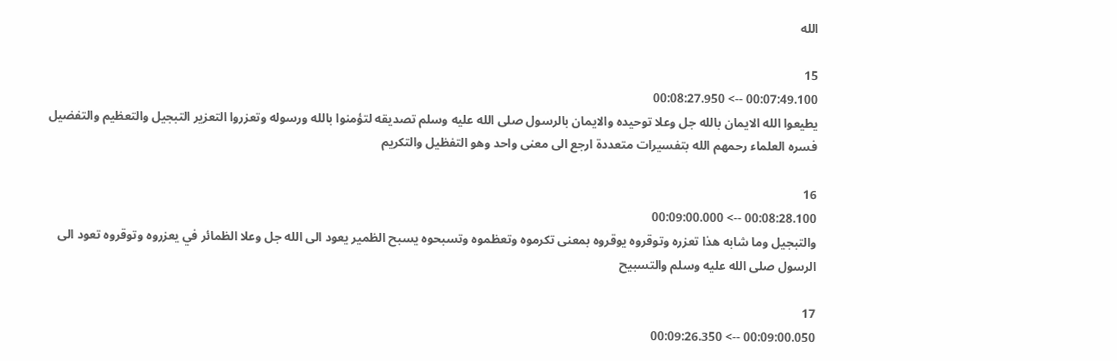الله

15
00:07:49.100 --> 00:08:27.950
يطيعوا الله الايمان بالله جل وعلا توحيده والايمان بالرسول صلى الله عليه وسلم تصديقه لتؤمنوا بالله ورسوله وتعزروا التعزير التبجيل والتعظيم والتفضيل فسره العلماء رحمهم الله بتفسيرات متعددة ارجع الى معنى واحد وهو التفظيل والتكريم

16
00:08:28.100 --> 00:09:00.000
والتبجيل وما شابه هذا تعزره وتوقروه يوقروه بمعنى تكرموه وتعظموه وتسبحوه يسبح الظمير يعود الى الله جل وعلا الظمائر في يعزروه وتوقروه تعود الى الرسول صلى الله عليه وسلم والتسبيح

17
00:09:00.050 --> 00:09:26.350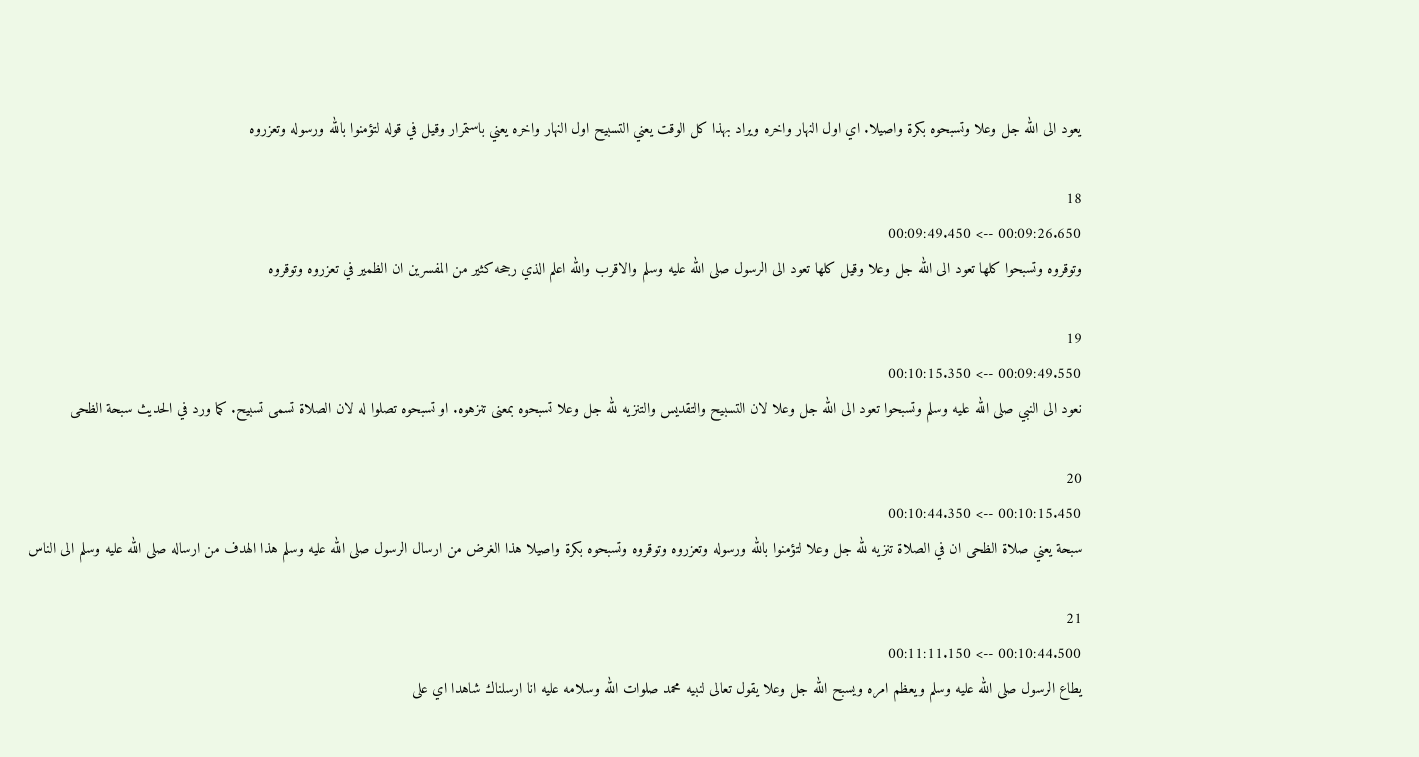يعود الى الله جل وعلا وتسبحوه بكرة واصيلا. اي اول النهار واخره ويراد بهذا كل الوقت يعني التسبيح اول النهار واخره يعني باستمرار وقيل في قوله لتؤمنوا بالله ورسوله وتعزروه

18
00:09:26.650 --> 00:09:49.450
وتوقروه وتسبحوا كلها تعود الى الله جل وعلا وقيل كلها تعود الى الرسول صلى الله عليه وسلم والاقرب والله اعلم الذي رجحه كثير من المفسرين ان الظمير في تعزروه وتوقروه

19
00:09:49.550 --> 00:10:15.350
نعود الى النبي صلى الله عليه وسلم وتسبحوا تعود الى الله جل وعلا لان التسبيح والتقديس والتنزيه لله جل وعلا تسبحوه بمعنى تنزهوه. او تسبحوه تصلوا له لان الصلاة تسمى تسبيح. كما ورد في الحديث سبحة الظحى

20
00:10:15.450 --> 00:10:44.350
سبحة يعني صلاة الظحى ان في الصلاة تنزيه لله جل وعلا لتؤمنوا بالله ورسوله وتعزروه وتوقروه وتسبحوه بكرة واصيلا هذا الغرض من ارسال الرسول صلى الله عليه وسلم هذا الهدف من ارساله صلى الله عليه وسلم الى الناس

21
00:10:44.500 --> 00:11:11.150
يطاع الرسول صلى الله عليه وسلم ويعظم امره ويسبح الله جل وعلا يقول تعالى لنبيه محمد صلوات الله وسلامه عليه انا ارسلناك شاهدا اي على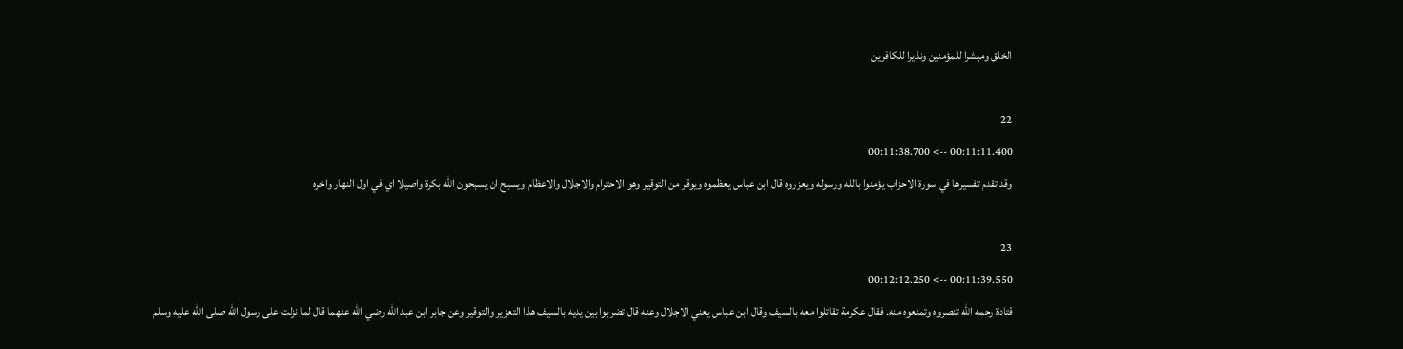الخلق ومبشرا للمؤمنين ونذيرا للكافرين

22
00:11:11.400 --> 00:11:38.700
وقد تقدم تفسيرها في سورة الاحزاب يؤمنوا بالله ورسوله ويعزروه قال ابن عباس يعظموه ويوقر من التوقير وهو الاحترام والاجلال والاعظام ويسبح ان يسبحون الله بكرة واصيلا اي في اول النهار واخره

23
00:11:39.550 --> 00:12:12.250
قتادة رحمه الله تنصروه وتمنعوه منه. فقال عكرمة تقاتلوا معه بالسيف وقال ابن عباس يعني الاجلال وعنه قال تضربوا بين يديه بالسيف هذا التعزير والتوقير وعن جابر ابن عبد الله رضي الله عنهما قال لما نزلت على رسول الله صلى الله عليه وسلم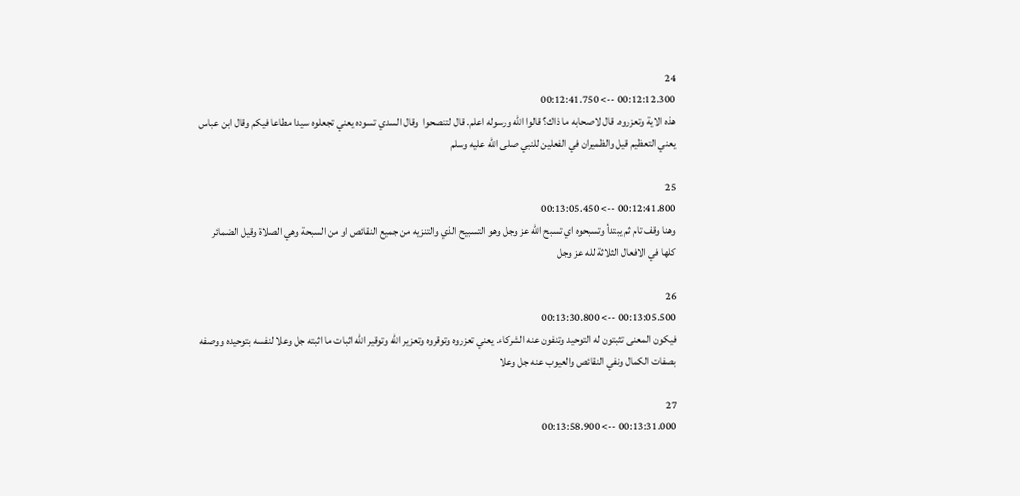24
00:12:12.300 --> 00:12:41.750
هذه الاية وتعزروه. قال لاصحابه ما ذاك؟ قالوا الله ورسوله اعلم. قال لتنصحوا  وقال السدي تسوده يعني تجعلوه سيدا مطاعا فيكم وقال ابن عباس يعني التعظيم قيل والظميران في الفعلين للنبي صلى الله عليه وسلم

25
00:12:41.800 --> 00:13:05.450
وهنا وقف تام ثم يبتدأ وتسبحوه اي تسبح الله عز وجل وهو التسبيح الذي والتنزيه من جميع النقائص او من السبحة وهي الصلاة وقيل الضمائر كلها في الافعال الثلاثة لله عز وجل

26
00:13:05.500 --> 00:13:30.800
فيكون المعنى تثبتون له التوحيد وتنفون عنه الشركاء. يعني تعزروه وتوقروه وتعزير الله وتوقير الله اثبات ما اثبته جل وعلا لنفسه بتوحيده ووصفه بصفات الكمال ونفي النقائص والعيوب عنه جل وعلا

27
00:13:31.000 --> 00:13:58.900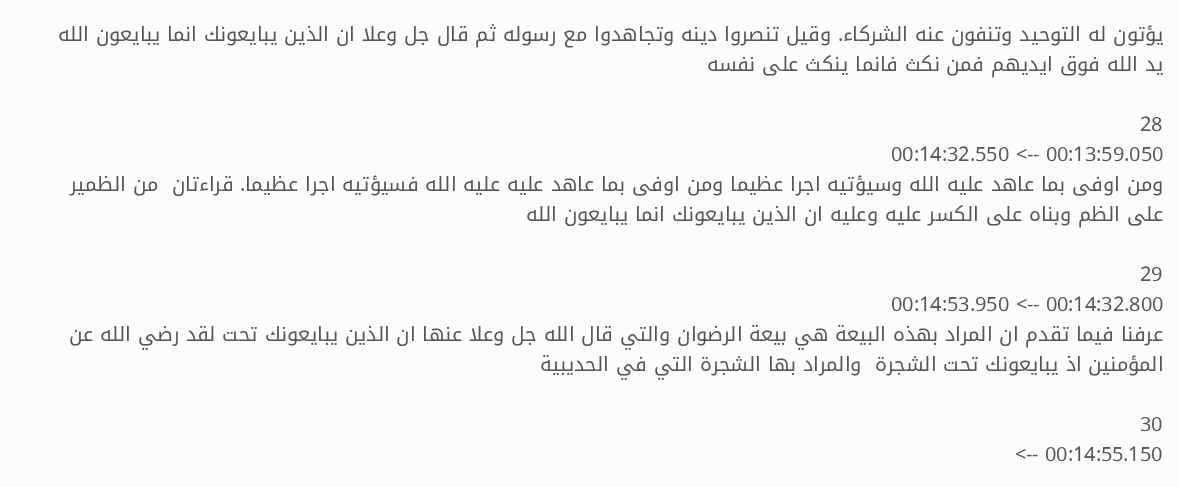يؤتون له التوحيد وتنفون عنه الشركاء. وقيل تنصروا دينه وتجاهدوا مع رسوله ثم قال جل وعلا ان الذين يبايعونك انما يبايعون الله يد الله فوق ايديهم فمن نكث فانما ينكث على نفسه

28
00:13:59.050 --> 00:14:32.550
ومن اوفى بما عاهد عليه الله وسيؤتيه اجرا عظيما ومن اوفى بما عاهد عليه عليه الله فسيؤتيه اجرا عظيما. قراءتان  من الظمير على الظم وبناه على الكسر عليه وعليه ان الذين يبايعونك انما يبايعون الله

29
00:14:32.800 --> 00:14:53.950
عرفنا فيما تقدم ان المراد بهذه البيعة هي بيعة الرضوان والتي قال الله جل وعلا عنها ان الذين يبايعونك تحت لقد رضي الله عن المؤمنين اذ يبايعونك تحت الشجرة  والمراد بها الشجرة التي في الحديبية

30
00:14:55.150 -->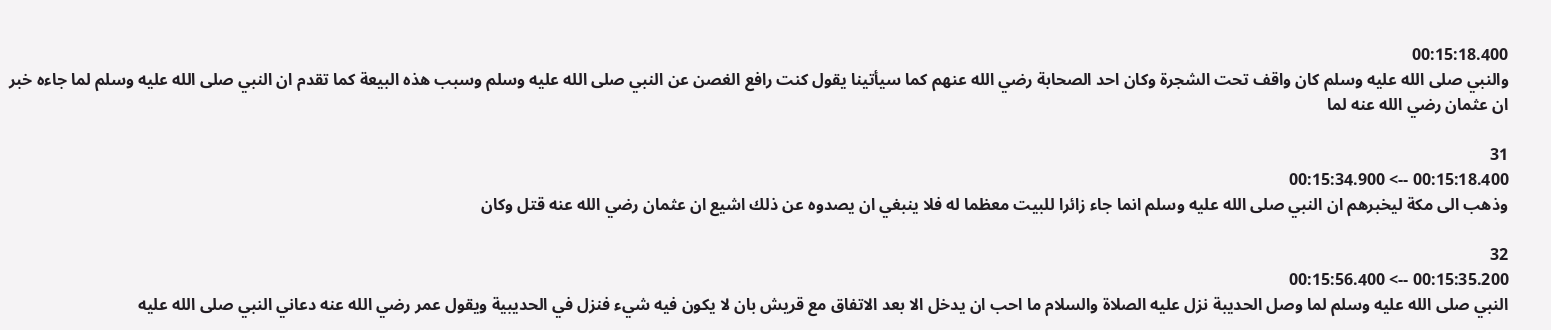00:15:18.400
والنبي صلى الله عليه وسلم كان واقف تحت الشجرة وكان احد الصحابة رضي الله عنهم كما سيأتينا يقول كنت رافع الغصن عن النبي صلى الله عليه وسلم وسبب هذه البيعة كما تقدم ان النبي صلى الله عليه وسلم لما جاءه خبر ان عثمان رضي الله عنه لما

31
00:15:18.400 --> 00:15:34.900
وذهب الى مكة ليخبرهم ان النبي صلى الله عليه وسلم انما جاء زائرا للبيت معظما له فلا ينبغي ان يصدوه عن ذلك اشيع ان عثمان رضي الله عنه قتل وكان

32
00:15:35.200 --> 00:15:56.400
النبي صلى الله عليه وسلم لما وصل الحديبة نزل عليه الصلاة والسلام ما احب ان يدخل الا بعد الاتفاق مع قريش بان لا يكون فيه شيء فنزل في الحديبية ويقول عمر رضي الله عنه دعاني النبي صلى الله عليه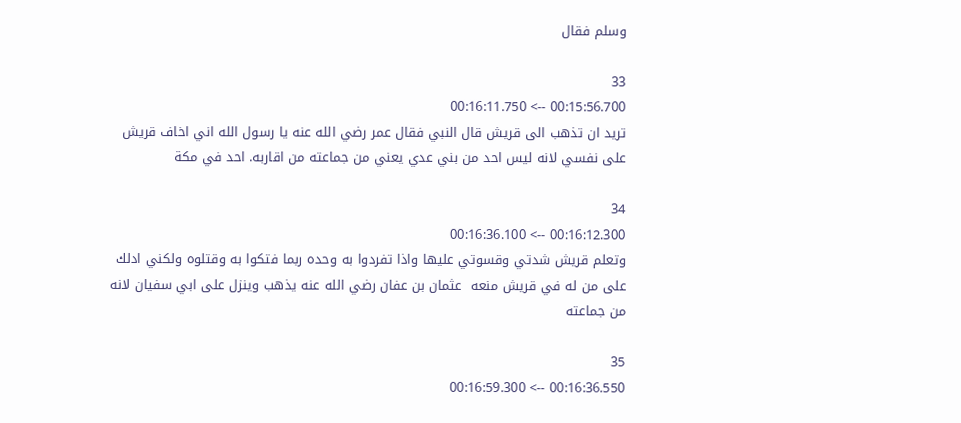وسلم فقال

33
00:15:56.700 --> 00:16:11.750
تريد ان تذهب الى قريش قال النبي فقال عمر رضي الله عنه يا رسول الله اني اخاف قريش على نفسي لانه ليس احد من بني عدي يعني من جماعته من اقاربه. احد في مكة

34
00:16:12.300 --> 00:16:36.100
وتعلم قريش شدتي وقسوتي عليها واذا تفردوا به وحده ربما فتكوا به وقتلوه ولكني ادلك على من له في قريش منعه  عثمان بن عفان رضي الله عنه يذهب وينزل على ابي سفيان لانه من جماعته

35
00:16:36.550 --> 00:16:59.300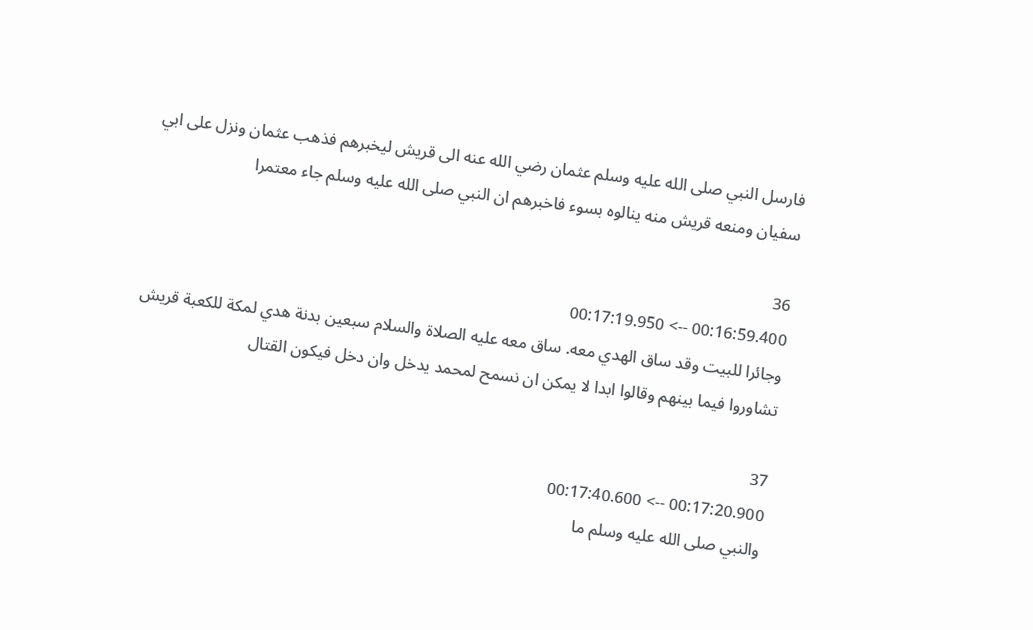فارسل النبي صلى الله عليه وسلم عثمان رضي الله عنه الى قريش ليخبرهم فذهب عثمان ونزل على ابي سفيان ومنعه قريش منه ينالوه بسوء فاخبرهم ان النبي صلى الله عليه وسلم جاء معتمرا

36
00:16:59.400 --> 00:17:19.950
وجائرا للبيت وقد ساق الهدي معه. ساق معه عليه الصلاة والسلام سبعين بدنة هدي لمكة للكعبة قريش تشاوروا فيما بينهم وقالوا ابدا لا يمكن ان نسمح لمحمد يدخل وان دخل فيكون القتال

37
00:17:20.900 --> 00:17:40.600
والنبي صلى الله عليه وسلم ما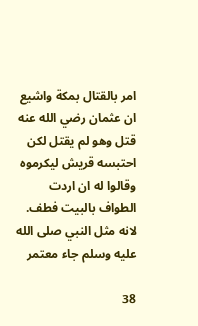امر بالقتال بمكة واشيع ان عثمان رضي الله عنه قتل وهو لم يقتل لكن احتبسه قريش ليكرموه وقالوا له ان اردت الطواف بالبيت فطف. لانه مثل النبي صلى الله عليه وسلم جاء معتمر

38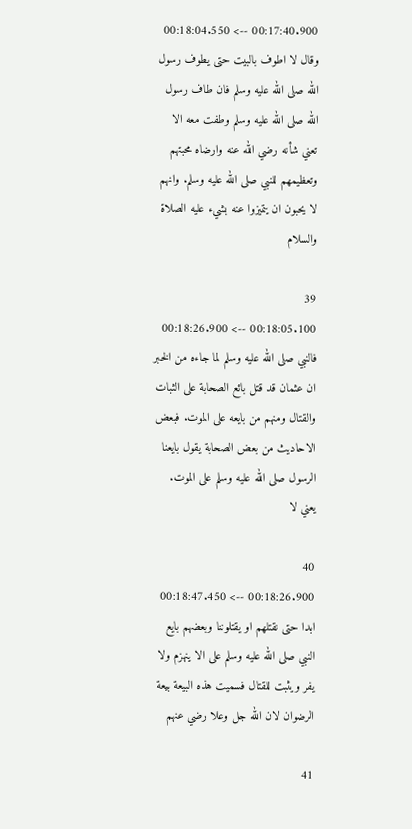00:17:40.900 --> 00:18:04.550
وقال لا اطوف بالبيت حتى يطوف رسول الله صلى الله عليه وسلم فان طاف رسول الله صلى الله عليه وسلم وطفت معه الا  تعني شأنه رضي الله عنه وارضاه محبتهم وتعظيمهم للنبي صلى الله عليه وسلم. وانهم لا يحبون ان يتميزوا عنه بشيء عليه الصلاة والسلام

39
00:18:05.100 --> 00:18:26.900
فالنبي صلى الله عليه وسلم لما جاءه من الخبر ان عثمان قد قتل بائع الصحابة على الثبات والقتال ومنهم من بايعه على الموت. فبعض الاحاديث من بعض الصحابة يقول بايعنا الرسول صلى الله عليه وسلم على الموت. يعني لا

40
00:18:26.900 --> 00:18:47.450
ابدا حتى نقتلهم او يقتلوننا وبعضهم بايع النبي صلى الله عليه وسلم على الا ينهزم ولا يفر ويثبت للقتال فسميت هذه البيعة بيعة الرضوان لان الله جل وعلا رضي عنهم

41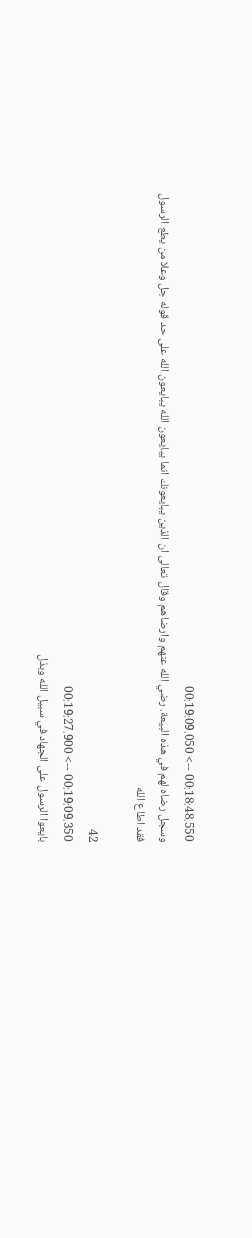00:18:48.550 --> 00:19:09.050
وسجل رضاه لهم في هذه البيعة. رضي الله عنهم وارضاهم وقال تعالى ان الذين يبايعونك انما يبايعون الله يبايعون الله على حد قوله جل وعلا من يطع الرسول فقد اطاع الله

42
00:19:09.350 --> 00:19:27.900
بايعوا الرسول على الجهاد في سبيل الله وبذل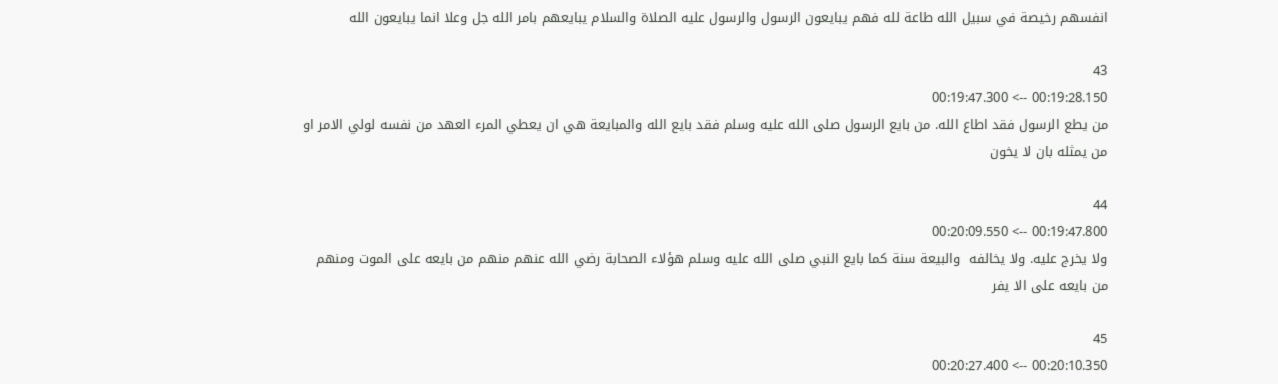انفسهم رخيصة في سبيل الله طاعة لله فهم يبايعون الرسول والرسول عليه الصلاة والسلام يبايعهم بامر الله جل وعلا انما يبايعون الله

43
00:19:28.150 --> 00:19:47.300
من يطع الرسول فقد اطاع الله. من بايع الرسول صلى الله عليه وسلم فقد بايع الله والمبايعة هي ان يعطي المرء العهد من نفسه لولي الامر او من يمثله بان لا يخون

44
00:19:47.800 --> 00:20:09.550
ولا يخرج عليه. ولا يخالفه  والبيعة سنة كما بايع النبي صلى الله عليه وسلم هؤلاء الصحابة رضي الله عنهم منهم من بايعه على الموت ومنهم من بايعه على الا يفر

45
00:20:10.350 --> 00:20:27.400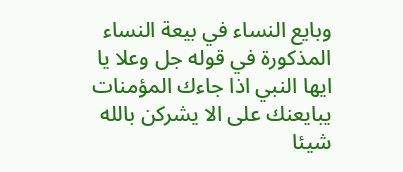وبايع النساء في بيعة النساء المذكورة في قوله جل وعلا يا ايها النبي اذا جاءك المؤمنات يبايعنك على الا يشركن بالله شيئا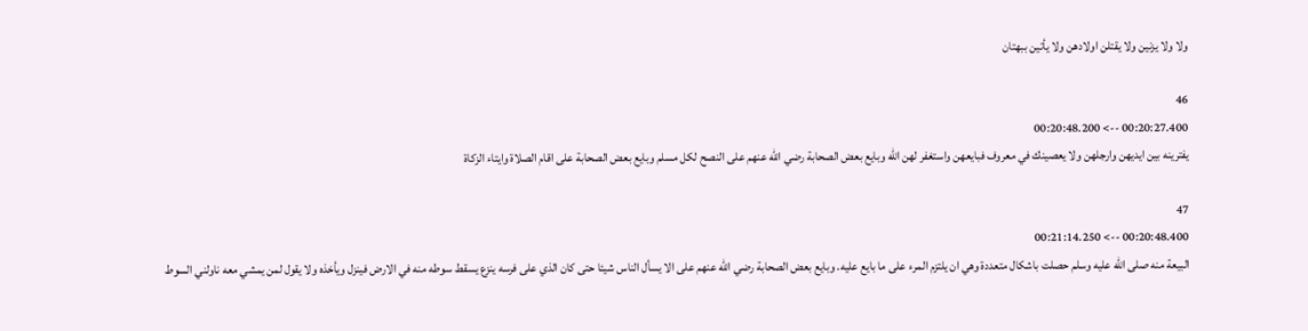ولا ولا يزنين ولا يقتلن اولادهن ولا يأتين ببهتان

46
00:20:27.400 --> 00:20:48.200
يفترينه بين ايديهن وارجلهن ولا يعصينك في معروف فبايعهن واستغفر لهن الله وبايع بعض الصحابة رضي الله عنهم على النصح لكل مسلم وبايع بعض الصحابة على اقام الصلاة وايتاء الزكاة

47
00:20:48.400 --> 00:21:14.250
البيعة منه صلى الله عليه وسلم حصلت باشكال متعددة وهي ان يلتزم المرء على ما بايع عليه. وبايع بعض الصحابة رضي الله عنهم على الا يسأل الناس شيئا حتى كان الذي على فرسه ينزع يسقط سوطه منه في الارض فينزل ويأخذه ولا يقول لمن يمشي معه ناولني السوط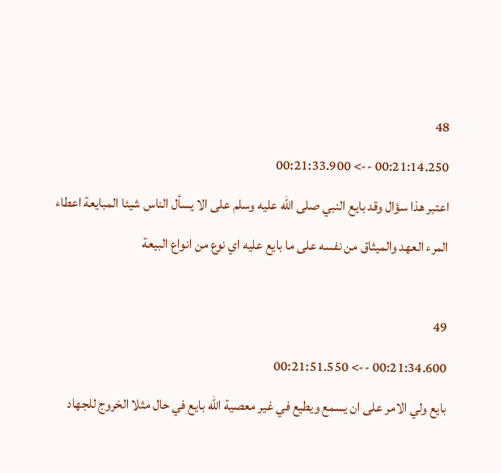48
00:21:14.250 --> 00:21:33.900
اعتبر هذا سؤال وقد بايع النبي صلى الله عليه وسلم على الا يسأل الناس شيئا المبايعة اعطاء المرء العهد والميثاق من نفسه على ما بايع عليه اي نوع من انواع البيعة

49
00:21:34.600 --> 00:21:51.550
بايع ولي الامر على ان يسمع ويطيع في غير معصية الله بايع في حال مثلا الخروج للجهاد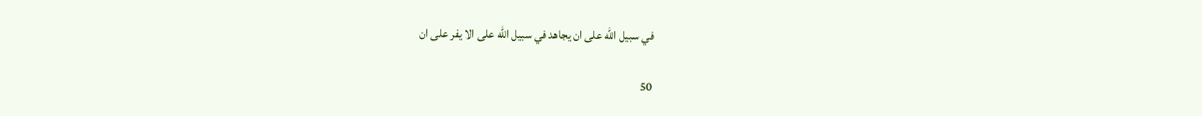في سبيل الله على ان يجاهد في سبيل الله على الا يفر على ان

50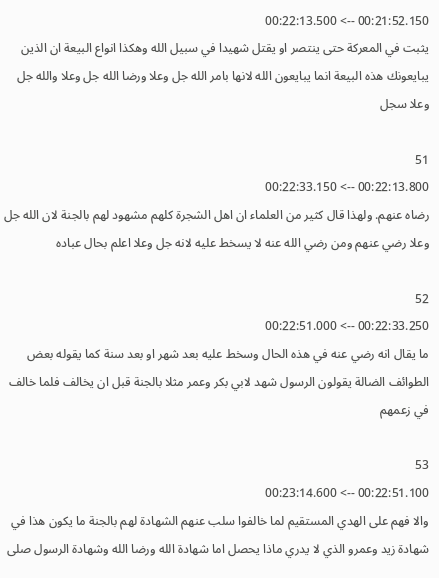00:21:52.150 --> 00:22:13.500
يثبت في المعركة حتى ينتصر او يقتل شهيدا في سبيل الله وهكذا انواع البيعة ان الذين يبايعونك هذه البيعة انما يبايعون الله لانها بامر الله جل وعلا ورضا الله جل وعلا والله جل وعلا سجل

51
00:22:13.800 --> 00:22:33.150
رضاه عنهم. ولهذا قال كثير من العلماء ان اهل الشجرة كلهم مشهود لهم بالجنة لان الله جل وعلا رضي عنهم ومن رضي الله عنه لا يسخط عليه لانه جل وعلا اعلم بحال عباده

52
00:22:33.250 --> 00:22:51.000
ما يقال انه رضي عنه في هذه الحال وسخط عليه بعد شهر او بعد سنة كما يقوله بعض الطوائف الضالة يقولون الرسول شهد لابي بكر وعمر مثلا بالجنة قبل ان يخالف فلما خالف في زعمهم

53
00:22:51.100 --> 00:23:14.600
والا فهم على الهدي المستقيم لما خالفوا سلب عنهم الشهادة لهم بالجنة ما يكون هذا في شهادة زيد وعمرو الذي لا يدري ماذا يحصل اما شهادة الله ورضا الله وشهادة الرسول صلى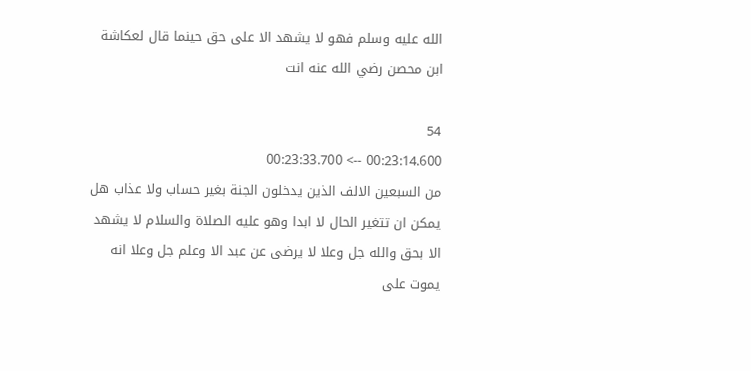الله عليه وسلم فهو لا يشهد الا على حق حينما قال لعكاشة ابن محصن رضي الله عنه انت

54
00:23:14.600 --> 00:23:33.700
من السبعين الالف الذين يدخلون الجنة بغير حساب ولا عذاب هل يمكن ان تتغير الحال لا ابدا وهو عليه الصلاة والسلام لا يشهد الا بحق والله جل وعلا لا يرضى عن عبد الا وعلم جل وعلا انه يموت على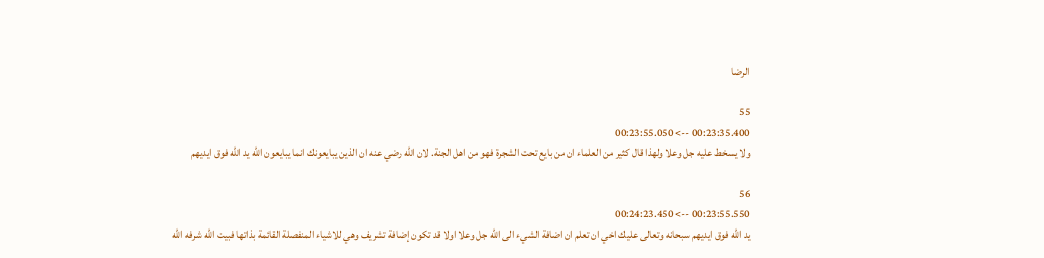الرضا

55
00:23:35.400 --> 00:23:55.050
ولا يسخط عليه جل وعلا ولهذا قال كثير من العلماء ان من بايع تحت الشجرة فهو من اهل الجنة. لان الله رضي عنه ان الذين يبايعونك انما يبايعون الله يد الله فوق ايديهم

56
00:23:55.550 --> 00:24:23.450
يد الله فوق ايديهم سبحانه وتعالى عليك اخي ان تعلم ان اضافة الشيء الى الله جل وعلا اولا قد تكون إضافة تشريف وهي للاشياء المنفصلة القائمة بذاتها فبيت الله شرفه الله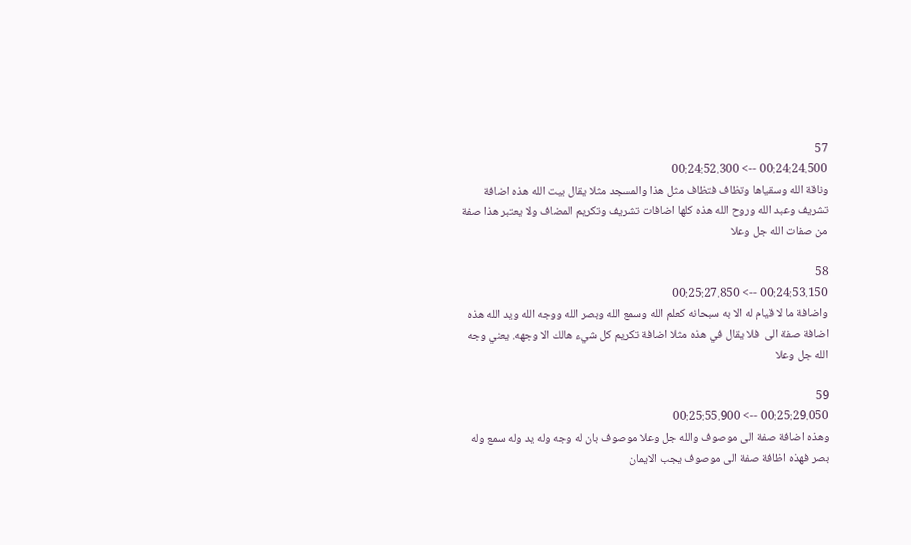57
00:24:24.500 --> 00:24:52.300
وناقة الله وسقياها وتظاف فتظاف مثل هذا والمسجد مثلا يقال بيت الله هذه اضافة تشريف وعبد الله وروح الله هذه كلها اضافات تشريف وتكريم المضاف ولا يعتبر هذا صفة من صفات الله جل وعلا

58
00:24:53.150 --> 00:25:27.850
واضافة ما لا قيام له الا به سبحانه كعلم الله وسمع الله وبصر الله ووجه الله ويد الله هذه اضافة صفة الى  فلا يقال في هذه مثلا اضافة تكريم كل شيء هالك الا وجهه. يعني وجه الله جل وعلا

59
00:25:29.050 --> 00:25:55.900
وهذه اضافة صفة الى موصوف والله جل وعلا موصوف بان له وجه وله يد وله سمع وله بصر فهذه اظافة صفة الى موصوف يجب الايمان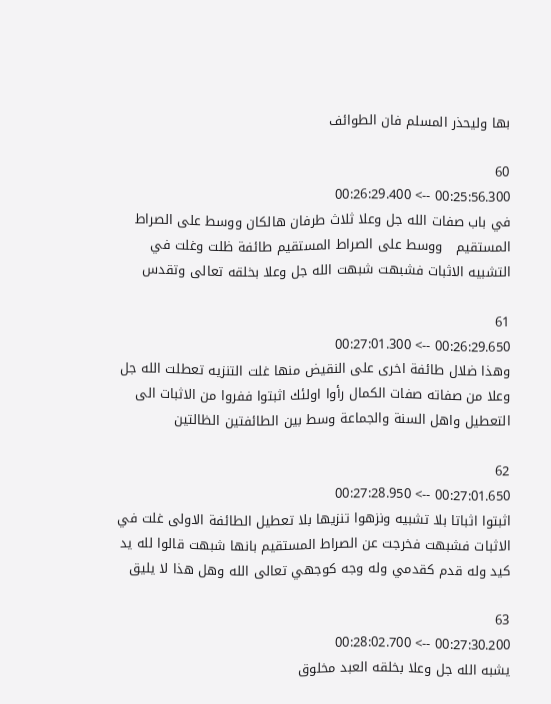بها وليحذر المسلم فان الطوائف

60
00:25:56.300 --> 00:26:29.400
في باب صفات الله جل وعلا ثلاث طرفان هالكان ووسط على الصراط المستقيم   ووسط على الصراط المستقيم طائفة ظلت وغلت في التشبيه الاثبات فشبهت شبهت الله جل وعلا بخلقه تعالى وتقدس

61
00:26:29.650 --> 00:27:01.300
وهذا ضلال طائفة اخرى على النقيض منها غلت التنزيه تعطلت الله جل وعلا من صفاته صفات الكمال رأوا اولئك اثبتوا ففروا من الاثبات الى التعطيل واهل السنة والجماعة وسط بين الطائفتين الظالتين

62
00:27:01.650 --> 00:27:28.950
اثبتوا اثباتا بلا تشبيه ونزهوا تنزيها بلا تعطيل الطائفة الاولى غلت في الاثبات فشبهت فخرجت عن الصراط المستقيم بانها شبهت قالوا لله يد كيد وله قدم كقدمي وله وجه كوجهي تعالى الله وهل هذا لا يليق

63
00:27:30.200 --> 00:28:02.700
يشبه الله جل وعلا بخلقه العبد مخلوق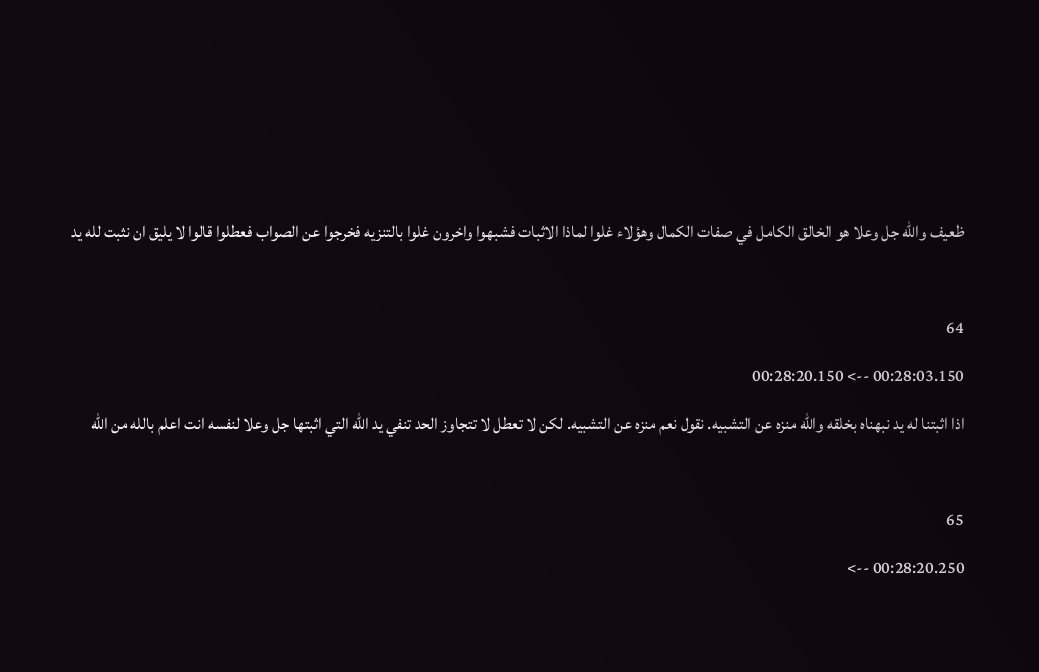ظعيف والله جل وعلا هو الخالق الكامل في صفات الكمال وهؤلاء غلوا لماذا الاثبات فشبهوا واخرون غلوا بالتنزيه فخرجوا عن الصواب فعطلوا قالوا لا يليق ان نثبت لله يد

64
00:28:03.150 --> 00:28:20.150
اذا اثبتنا له يد نبهناه بخلقه والله منزه عن التشبيه. نقول نعم منزه عن التشبيه. لكن لا تعطل لا تتجاوز الحد تنفي يد الله التي اثبتها جل وعلا لنفسه انت اعلم بالله من الله

65
00:28:20.250 -->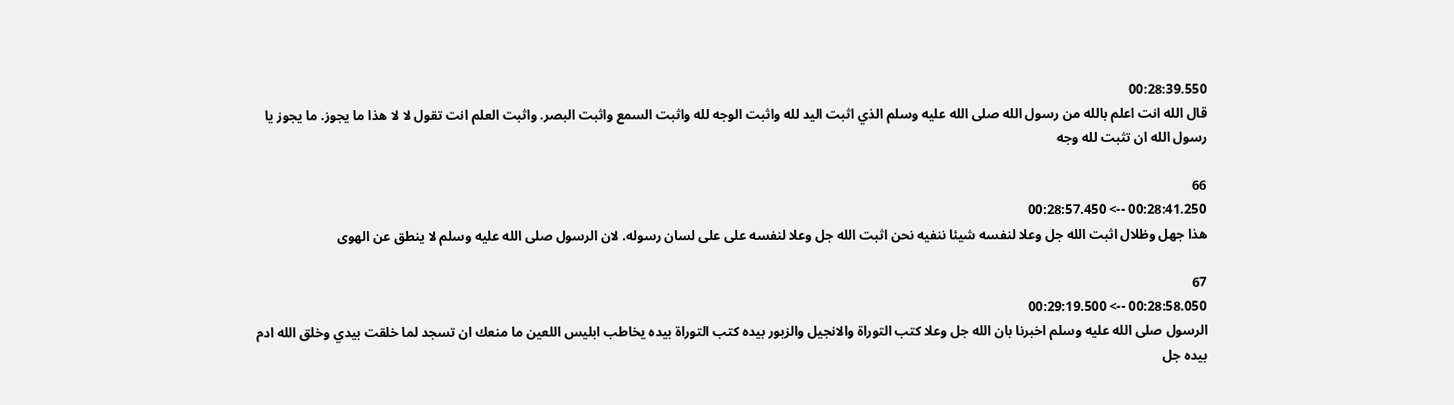00:28:39.550
قال الله انت اعلم بالله من رسول الله صلى الله عليه وسلم الذي اثبت اليد لله واثبت الوجه لله واثبت السمع واثبت البصر. واثبت العلم انت تقول لا لا هذا ما يجوز. ما يجوز يا رسول الله ان تثبت لله وجه

66
00:28:41.250 --> 00:28:57.450
هذا جهل وظلال اثبت الله جل وعلا لنفسه شيئا ننفيه نحن اثبت الله جل وعلا لنفسه على على لسان رسوله. لان الرسول صلى الله عليه وسلم لا ينطق عن الهوى

67
00:28:58.050 --> 00:29:19.500
الرسول صلى الله عليه وسلم اخبرنا بان الله جل وعلا كتب التوراة والانجيل والزبور بيده كتب التوراة بيده يخاطب ابليس اللعين ما منعك ان تسجد لما خلقت بيدي وخلق الله ادم بيده جل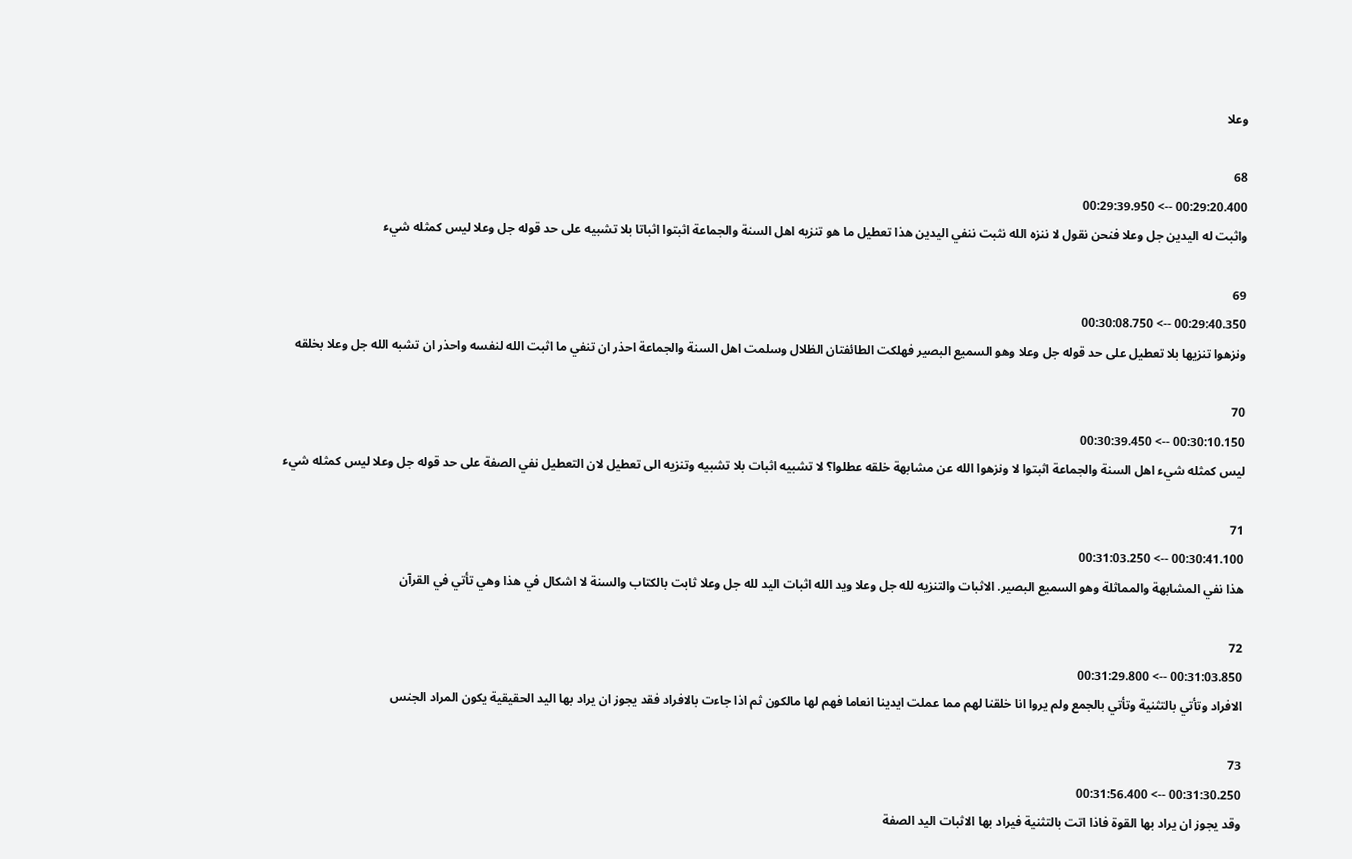وعلا

68
00:29:20.400 --> 00:29:39.950
واثبت له اليدين جل وعلا فنحن نقول لا ننزه الله نثبت ننفي اليدين هذا تعطيل ما هو تنزيه اهل السنة والجماعة اثبتوا اثباتا بلا تشبيه على حد قوله جل وعلا ليس كمثله شيء

69
00:29:40.350 --> 00:30:08.750
ونزهوا تنزيها بلا تعطيل على حد قوله جل وعلا وهو السميع البصير فهلكت الطائفتان الظلال وسلمت اهل السنة والجماعة احذر ان تنفي ما اثبت الله لنفسه واحذر ان تشبه الله جل وعلا بخلقه

70
00:30:10.150 --> 00:30:39.450
ليس كمثله شيء اهل السنة والجماعة اثبتوا لا ونزهوا الله عن مشابهة خلقه عطلوا؟ لا تشبيه اثبات بلا تشبيه وتنزيه الى تعطيل لان التعطيل نفي الصفة على حد قوله جل وعلا ليس كمثله شيء

71
00:30:41.100 --> 00:31:03.250
هذا نفي المشابهة والمماثلة وهو السميع البصير. الاثبات والتنزيه لله جل وعلا ويد الله اثبات اليد لله جل وعلا ثابت بالكتاب والسنة لا اشكال في هذا وهي تأتي في القرآن

72
00:31:03.850 --> 00:31:29.800
الافراد وتأتي بالتثنية وتأتي بالجمع ولم يروا انا خلقنا لهم مما عملت ايدينا انعاما فهم لها مالكون ثم اذا جاءت بالافراد فقد يجوز ان يراد بها اليد الحقيقية يكون المراد الجنس

73
00:31:30.250 --> 00:31:56.400
وقد يجوز ان يراد بها القوة فاذا اتت بالتثنية فيراد بها الاثبات اليد الصفة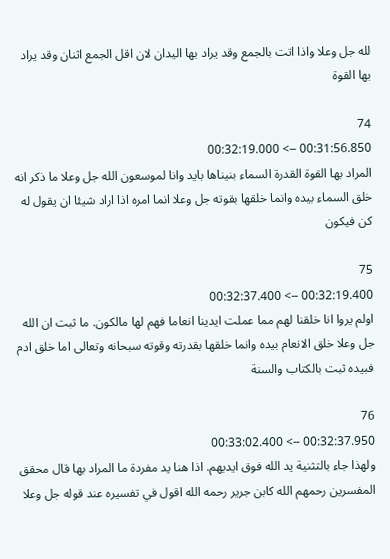لله جل وعلا واذا اتت بالجمع وقد يراد بها اليدان لان اقل الجمع اثنان وقد يراد بها القوة

74
00:31:56.850 --> 00:32:19.000
المراد بها القوة القدرة السماء بنيناها بايد وانا لموسعون الله جل وعلا ما ذكر انه خلق السماء بيده وانما خلقها بقوته جل وعلا انما امره اذا اراد شيئا ان يقول له كن فيكون

75
00:32:19.400 --> 00:32:37.400
اولم يروا انا خلقنا لهم مما عملت ايدينا انعاما فهم لها مالكون. ما ثبت ان الله جل وعلا خلق الانعام بيده وانما خلقها بقدرته وقوته سبحانه وتعالى اما خلق ادم فبيده ثبت بالكتاب والسنة

76
00:32:37.950 --> 00:33:02.400
ولهذا جاء بالتثنية يد الله فوق ايديهم. اذا هنا يد مفردة ما المراد بها قال محقق المفسرين رحمهم الله كابن جرير رحمه الله اقول في تفسيره عند قوله جل وعلا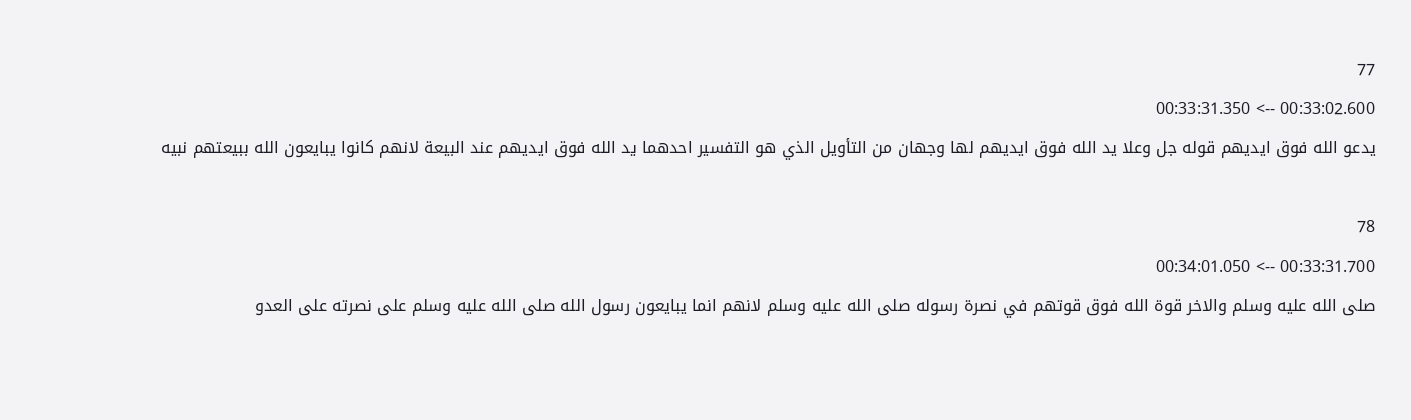77
00:33:02.600 --> 00:33:31.350
يدعو الله فوق ايديهم قوله جل وعلا يد الله فوق ايديهم لها وجهان من التأويل الذي هو التفسير احدهما يد الله فوق ايديهم عند البيعة لانهم كانوا يبايعون الله ببيعتهم نبيه

78
00:33:31.700 --> 00:34:01.050
صلى الله عليه وسلم والاخر قوة الله فوق قوتهم في نصرة رسوله صلى الله عليه وسلم لانهم انما يبايعون رسول الله صلى الله عليه وسلم على نصرته على العدو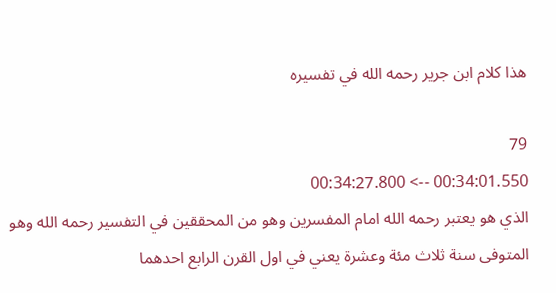هذا كلام ابن جرير رحمه الله في تفسيره

79
00:34:01.550 --> 00:34:27.800
الذي هو يعتبر رحمه الله امام المفسرين وهو من المحققين في التفسير رحمه الله وهو المتوفى سنة ثلاث مئة وعشرة يعني في اول القرن الرابع احدهما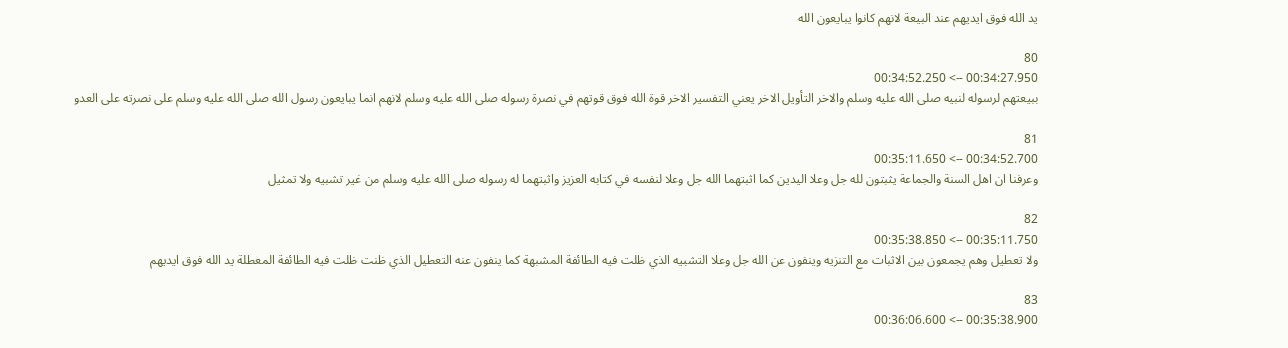يد الله فوق ايديهم عند البيعة لانهم كانوا يبايعون الله

80
00:34:27.950 --> 00:34:52.250
ببيعتهم لرسوله لنبيه صلى الله عليه وسلم والاخر التأويل الاخر يعني التفسير الاخر قوة الله فوق قوتهم في نصرة رسوله صلى الله عليه وسلم لانهم انما يبايعون رسول الله صلى الله عليه وسلم على نصرته على العدو

81
00:34:52.700 --> 00:35:11.650
وعرفنا ان اهل السنة والجماعة يثبتون لله جل وعلا اليدين كما اثبتهما الله جل وعلا لنفسه في كتابه العزيز واثبتهما له رسوله صلى الله عليه وسلم من غير تشبيه ولا تمثيل

82
00:35:11.750 --> 00:35:38.850
ولا تعطيل وهم يجمعون بين الاثبات مع التنزيه وينفون عن الله جل وعلا التشبيه الذي ظلت فيه الطائفة المشبهة كما ينفون عنه التعطيل الذي ظنت ظلت فيه الطائفة المعطلة يد الله فوق ايديهم

83
00:35:38.900 --> 00:36:06.600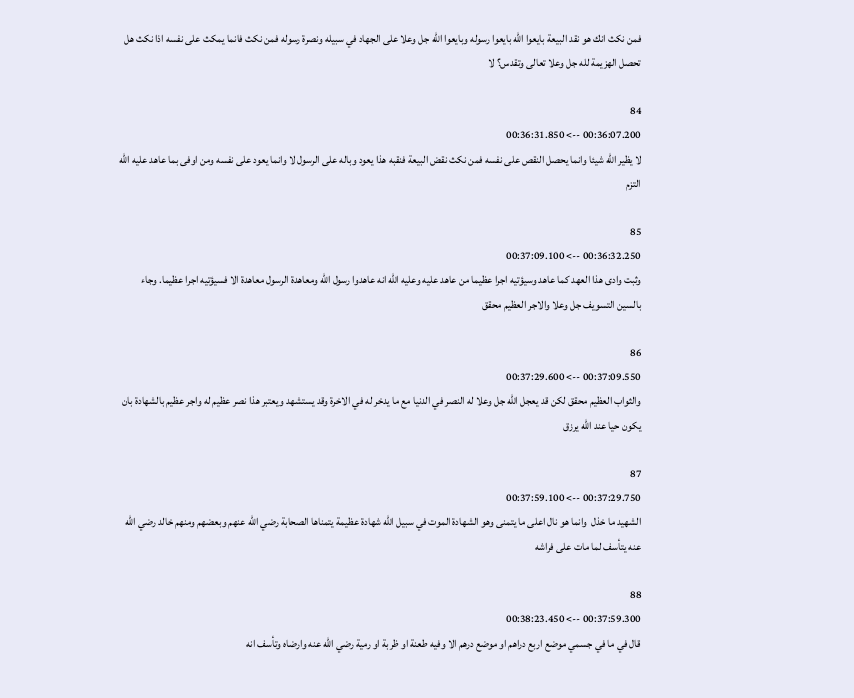فمن نكث انك هو نقد البيعة بايعوا الله بايعوا رسوله وبايعوا الله جل وعلا على الجهاد في سبيله ونصرة رسوله فمن نكث فانما يمكث على نفسه اذا نكث هل تحصل الهزيمة لله جل وعلا تعالى وتقدس؟ لا

84
00:36:07.200 --> 00:36:31.850
لا يظير الله شيئا وانما يحصل النقص على نفسه فمن نكث نقض البيعة فنقبه هذا يعود وباله على الرسول لا وانما يعود على نفسه ومن اوفى بما عاهد عليه الله التزم

85
00:36:32.250 --> 00:37:09.100
وثبت وادى هذا العهد كما عاهد وسيؤتيه اجرا عظيما من عاهد عليه وعليه الله انه عاهدوا رسول الله ومعاهدة الرسول معاهدة الا فسيؤتيه اجرا عظيما. وجاء بالسين التسويف جل وعلا والاجر العظيم محقق

86
00:37:09.550 --> 00:37:29.600
والثواب العظيم محقق لكن قد يعجل الله جل وعلا له النصر في الدنيا مع ما يدخر له في الاخرة وقد يستشهد ويعتبر هذا نصر عظيم له واجر عظيم بالشهادة بان يكون حيا عند الله يرزق

87
00:37:29.750 --> 00:37:59.100
الشهيد ما خذل  وانما هو نال اعلى ما يتمنى وهو الشهادة الموت في سبيل الله شهادة عظيمة يتمناها الصحابة رضي الله عنهم وبعضهم ومنهم خالد رضي الله عنه يتأسف لما مات على فراشه

88
00:37:59.300 --> 00:38:23.450
قال في ما في جسمي موضع اربع دراهم او موضع درهم الا وفيه طعنة او ظربة او رمية رضي الله عنه وارضاه وتأسف انه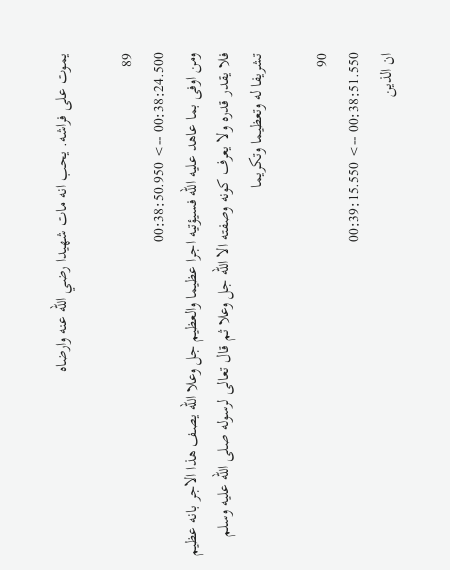يموت على فراشه. يحب انه مات شهيدا رضي الله عنه وارضاه

89
00:38:24.500 --> 00:38:50.950
ومن اوفى بما عاهد عليه الله فسيؤتيه اجرا عظيما والعظيم جل وعلا الله يصف هذا الاجر بانه عظيم فلا يقدر قدره ولا يعرف كونه وصفته الا الله جل وعلا ثم قال تعالى لرسوله صلى الله عليه وسلم تشريفا له وتعظيما وتكريما

90
00:38:51.550 --> 00:39:15.550
ان الذين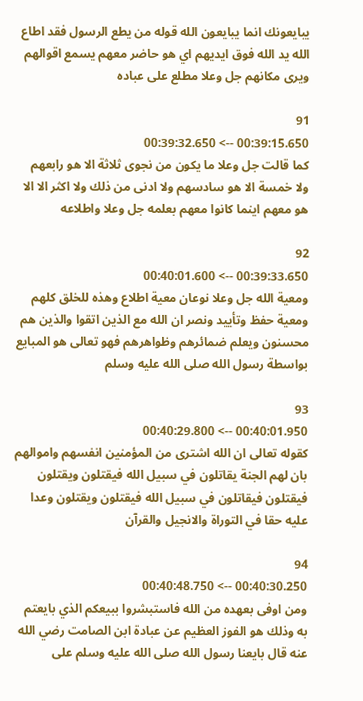يبايعونك انما يبايعون الله قوله من يطع الرسول فقد اطاع الله يد الله فوق ايديهم اي هو حاضر معهم يسمع اقوالهم ويرى مكانهم جل وعلا مطلع على عباده

91
00:39:15.650 --> 00:39:32.650
كما قالت جل وعلا ما يكون من نجوى ثلاثة الا هو رابعهم ولا خمسة الا هو سادسهم ولا ادنى من ذلك ولا اكثر الا الا هو معهم اينما كانوا معهم بعلمه جل وعلا واطلاعه

92
00:39:33.650 --> 00:40:01.600
ومعية الله جل وعلا نوعان معية اطلاع وهذه للخلق كلهم ومعية حفظ وتأييد ونصر ان الله مع الذين اتقوا والذين هم محسنون ويعلم ضمائرهم وظواهرهم فهو تعالى هو المبايع بواسطة رسول الله صلى الله عليه وسلم

93
00:40:01.950 --> 00:40:29.800
كقوله تعالى ان الله اشترى من المؤمنين انفسهم واموالهم بان لهم الجنة يقاتلون في سبيل الله فيقتلون ويقتلون فيقتلون فيقاتلون في سبيل الله فيقتلون ويقتلون وعدا عليه حقا في التوراة والانجيل والقرآن

94
00:40:30.250 --> 00:40:48.750
ومن اوفى بعهده من الله فاستبشروا ببيعكم الذي بايعتم به وذلك هو الفوز العظيم عن عبادة ابن الصامت رضي الله عنه قال بايعنا رسول الله صلى الله عليه وسلم على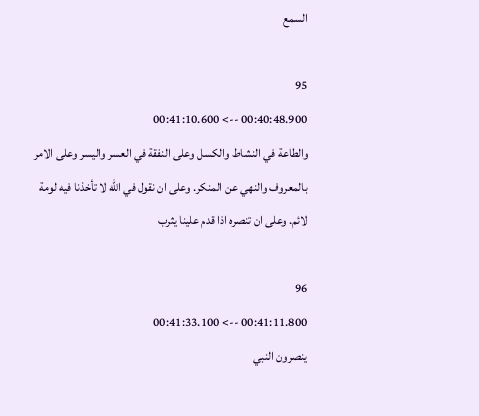السمع

95
00:40:48.900 --> 00:41:10.600
والطاعة في النشاط والكسل وعلى النفقة في العسر واليسر وعلى الامر بالمعروف والنهي عن المنكر. وعلى ان نقول في الله لا تأخذنا فيه لومة لائم. وعلى ان تنصره اذا قدم علينا يثرب

96
00:41:11.800 --> 00:41:33.100
ينصرون النبي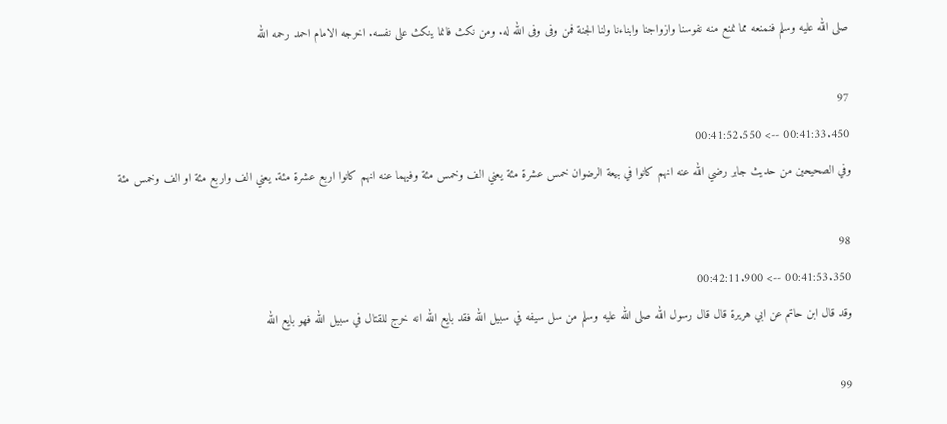صلى الله عليه وسلم فنمنعه مما نمنع منه نفوسنا وازواجنا وابناءنا ولنا الجنة فمن وفى وفى الله له. ومن نكث فانما ينكث على نفسه. اخرجه الامام احمد رحمه الله

97
00:41:33.450 --> 00:41:52.550
وفي الصحيحين من حديث جابر رضي الله عنه انهم كانوا في بيعة الرضوان خمس عشرة مئة يعني الف وخمس مئة وفيهما عنه انهم كانوا اربع عشرة مئة. يعني الف واربع مئة او الف وخمس مئة

98
00:41:53.350 --> 00:42:11.900
وقد قال ابن حاتم عن ابي هريرة قال قال رسول الله صلى الله عليه وسلم من سل سيفه في سبيل الله فقد بايع الله انه خرج للقتال في سبيل الله فهو بايع الله

99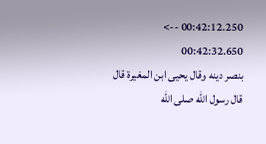00:42:12.250 --> 00:42:32.650
بنصر دينه وقال يحيى ابن المغيرة قال قال رسول الله صلى الله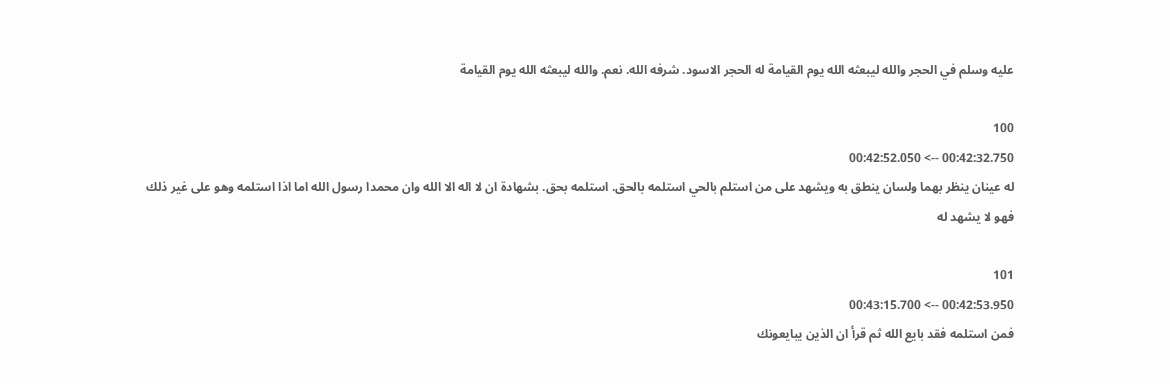عليه وسلم في الحجر والله ليبعثه الله يوم القيامة له الحجر الاسود. شرفه الله. نعم. والله ليبعثه الله يوم القيامة

100
00:42:32.750 --> 00:42:52.050
له عينان ينظر بهما ولسان ينطق به ويشهد على من استلم بالحي استلمه بالحق. استلمه بحق. بشهادة ان لا اله الا الله وان محمدا رسول الله اما اذا استلمه وهو على غير ذلك فهو لا يشهد له

101
00:42:53.950 --> 00:43:15.700
فمن استلمه فقد بايع الله ثم قرأ ان الذين يبايعونك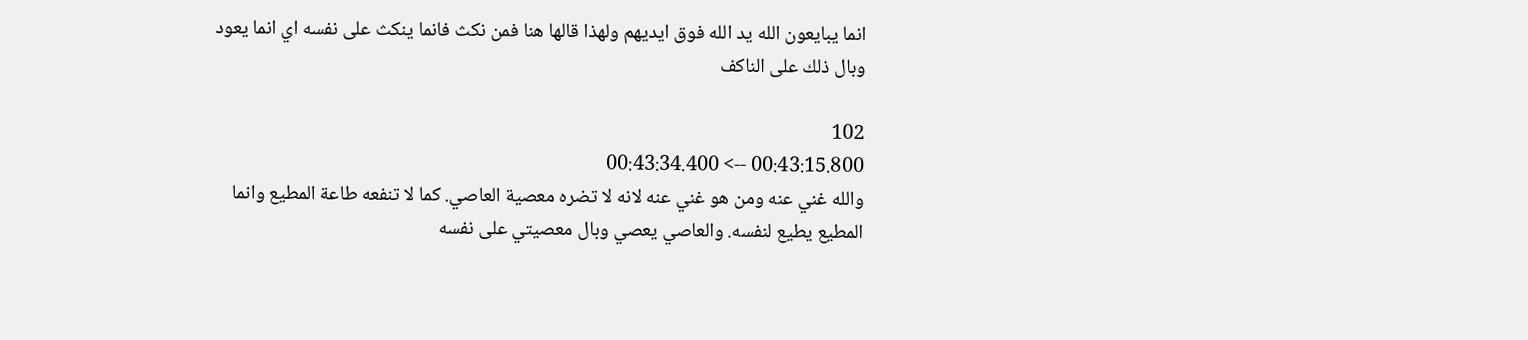انما يبايعون الله يد الله فوق ايديهم ولهذا قالها هنا فمن نكث فانما ينكث على نفسه اي انما يعود وبال ذلك على الناكف

102
00:43:15.800 --> 00:43:34.400
والله غني عنه ومن هو غني عنه لانه لا تضره معصية العاصي. كما لا تنفعه طاعة المطيع وانما المطيع يطيع لنفسه. والعاصي يعصي وبال معصيتي على نفسه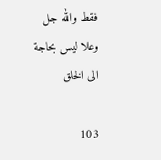فقط والله جل وعلا ليس بحاجة الى الخلق

103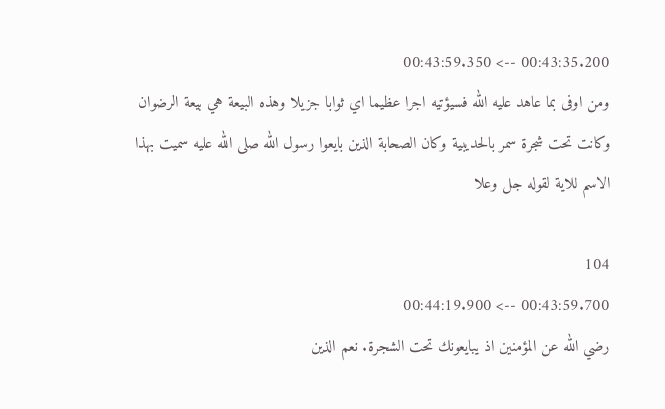00:43:35.200 --> 00:43:59.350
ومن اوفى بما عاهد عليه الله فسيؤتيه اجرا عظيما اي ثوابا جزيلا وهذه البيعة هي بيعة الرضوان وكانت تحت شجرة سمر بالحديبية وكان الصحابة الذين بايعوا رسول الله صلى الله عليه سميت بهذا الاسم للاية لقوله جل وعلا

104
00:43:59.700 --> 00:44:19.900
رضي الله عن المؤمنين اذ يبايعونك تحت الشجرة. نعم الذين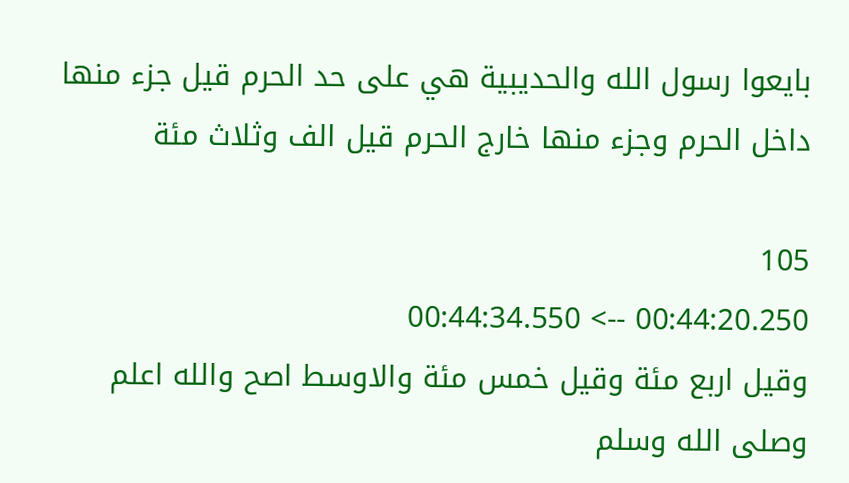بايعوا رسول الله والحديبية هي على حد الحرم قيل جزء منها داخل الحرم وجزء منها خارج الحرم قيل الف وثلاث مئة

105
00:44:20.250 --> 00:44:34.550
وقيل اربع مئة وقيل خمس مئة والاوسط اصح والله اعلم وصلى الله وسلم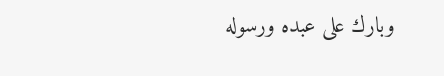وبارك على عبده ورسوله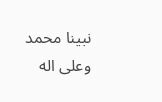نبينا محمد وعلى اله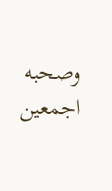وصحبه اجمعين